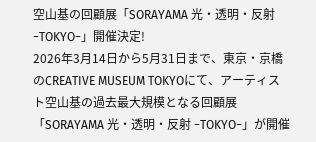空山基の回顧展「SORAYAMA 光・透明・反射 −TOKYO−」開催決定!
2026年3月14日から5月31日まで、東京・京橋のCREATIVE MUSEUM TOKYOにて、アーティスト空山基の過去最大規模となる回顧展「SORAYAMA 光・透明・反射 −TOKYO−」が開催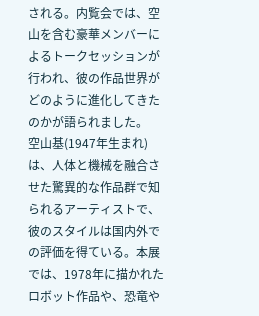される。内覧会では、空山を含む豪華メンバーによるトークセッションが行われ、彼の作品世界がどのように進化してきたのかが語られました。
空山基(1947年生まれ)は、人体と機械を融合させた驚異的な作品群で知られるアーティストで、彼のスタイルは国内外での評価を得ている。本展では、1978年に描かれたロボット作品や、恐竜や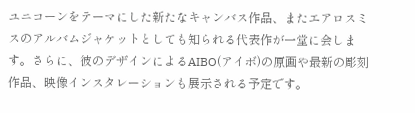ユニコーンをテーマにした新たなキャンバス作品、またエアロスミスのアルバムジャケットとしても知られる代表作が一堂に会します。さらに、彼のデザインによるAIBO(アイボ)の原画や最新の彫刻作品、映像インスタレーションも展示される予定です。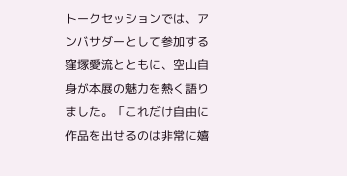トークセッションでは、アンバサダーとして参加する窪塚愛流とともに、空山自身が本展の魅力を熱く語りました。「これだけ自由に作品を出せるのは非常に嬉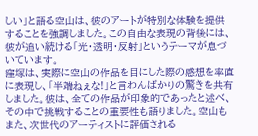しい」と語る空山は、彼のアートが特別な体験を提供することを強調しました。この自由な表現の背後には、彼が追い続ける「光・透明・反射」というテーマが息づいています。
窪塚は、実際に空山の作品を目にした際の感想を率直に表現し、「半端ねぇな!」と言わんばかりの驚きを共有しました。彼は、全ての作品が印象的であったと述べ、その中で挑戦することの重要性も語りました。空山もまた、次世代のアーティストに評価される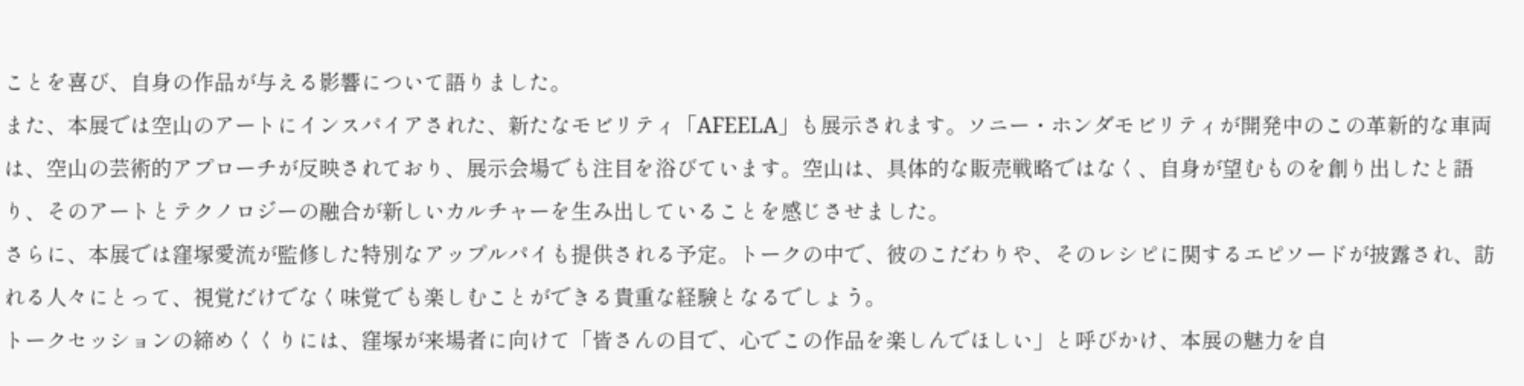ことを喜び、自身の作品が与える影響について語りました。
また、本展では空山のアートにインスパイアされた、新たなモビリティ「AFEELA」も展示されます。ソニー・ホンダモビリティが開発中のこの革新的な車両は、空山の芸術的アプローチが反映されており、展示会場でも注目を浴びています。空山は、具体的な販売戦略ではなく、自身が望むものを創り出したと語り、そのアートとテクノロジーの融合が新しいカルチャーを生み出していることを感じさせました。
さらに、本展では窪塚愛流が監修した特別なアップルパイも提供される予定。トークの中で、彼のこだわりや、そのレシピに関するエピソードが披露され、訪れる人々にとって、視覚だけでなく味覚でも楽しむことができる貴重な経験となるでしょう。
トークセッションの締めくくりには、窪塚が来場者に向けて「皆さんの目で、心でこの作品を楽しんでほしい」と呼びかけ、本展の魅力を自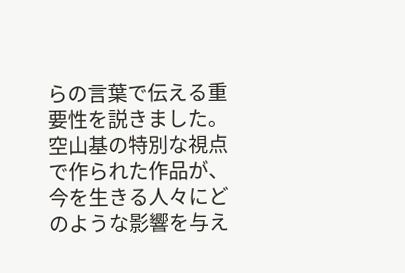らの言葉で伝える重要性を説きました。空山基の特別な視点で作られた作品が、今を生きる人々にどのような影響を与え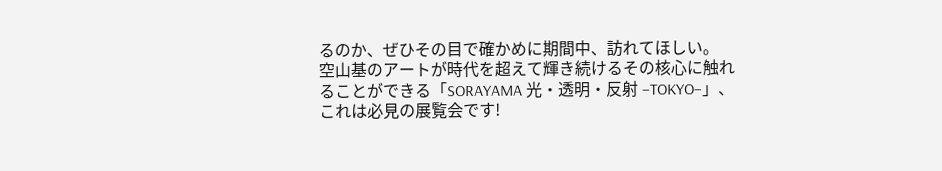るのか、ぜひその目で確かめに期間中、訪れてほしい。
空山基のアートが時代を超えて輝き続けるその核心に触れることができる「SORAYAMA 光・透明・反射 −TOKYO−」、これは必見の展覧会です!